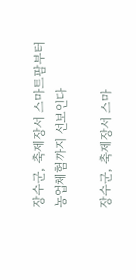장수군, 축제장서 스마트팜부터 농업체험까지 선보인다

장수군, 축제장서 스마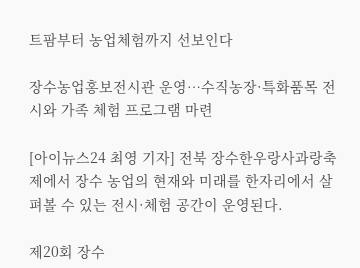트팜부터 농업체험까지 선보인다

장수농업홍보전시관 운영…수직농장·특화품목 전시와 가족 체험 프로그램 마련

[아이뉴스24 최영 기자] 전북 장수한우랑사과랑축제에서 장수 농업의 현재와 미래를 한자리에서 살펴볼 수 있는 전시·체험 공간이 운영된다.

제20회 장수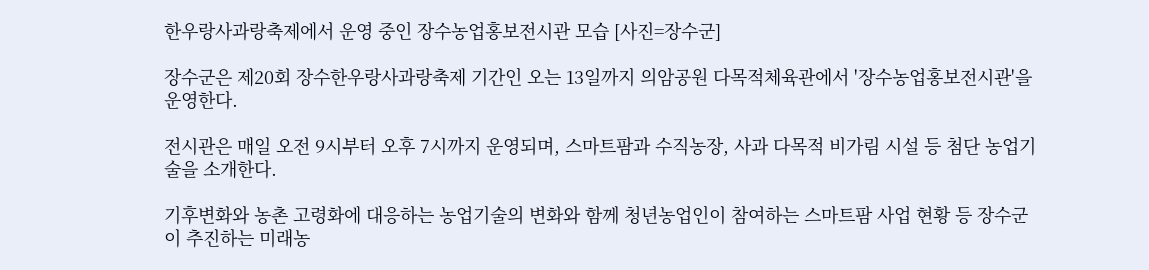한우랑사과랑축제에서 운영 중인 장수농업홍보전시관 모습 [사진=장수군]

장수군은 제20회 장수한우랑사과랑축제 기간인 오는 13일까지 의암공원 다목적체육관에서 '장수농업홍보전시관'을 운영한다.

전시관은 매일 오전 9시부터 오후 7시까지 운영되며, 스마트팜과 수직농장, 사과 다목적 비가림 시설 등 첨단 농업기술을 소개한다.

기후변화와 농촌 고령화에 대응하는 농업기술의 변화와 함께 청년농업인이 참여하는 스마트팜 사업 현황 등 장수군이 추진하는 미래농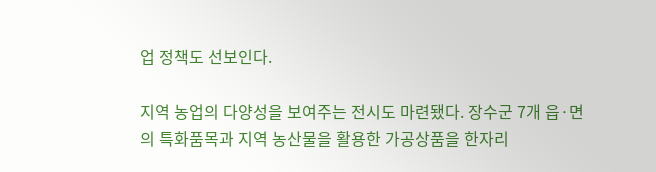업 정책도 선보인다.

지역 농업의 다양성을 보여주는 전시도 마련됐다. 장수군 7개 읍·면의 특화품목과 지역 농산물을 활용한 가공상품을 한자리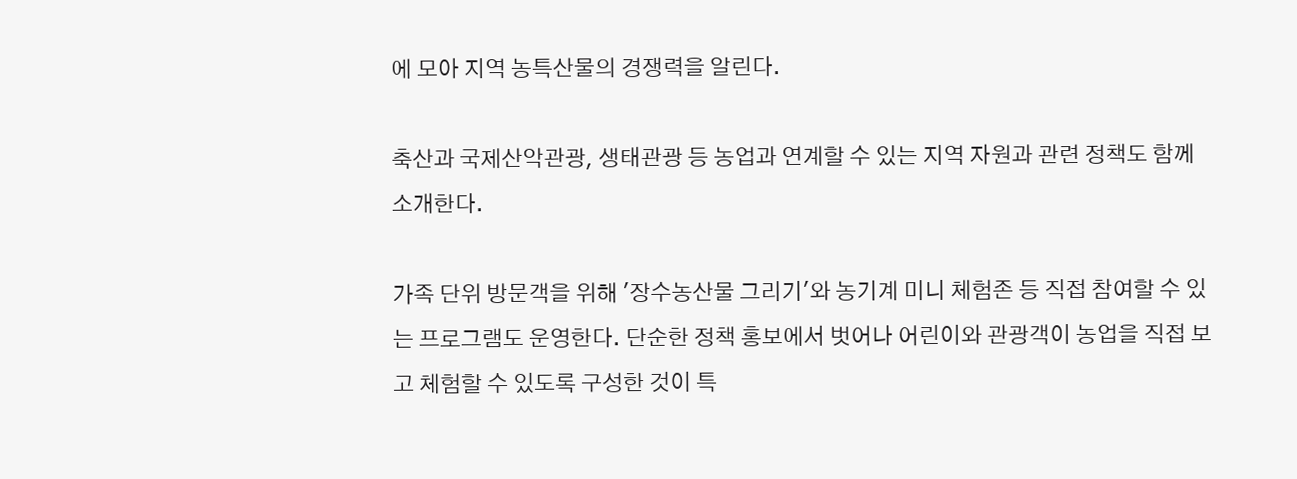에 모아 지역 농특산물의 경쟁력을 알린다.

축산과 국제산악관광, 생태관광 등 농업과 연계할 수 있는 지역 자원과 관련 정책도 함께 소개한다.

가족 단위 방문객을 위해 '장수농산물 그리기'와 농기계 미니 체험존 등 직접 참여할 수 있는 프로그램도 운영한다. 단순한 정책 홍보에서 벗어나 어린이와 관광객이 농업을 직접 보고 체험할 수 있도록 구성한 것이 특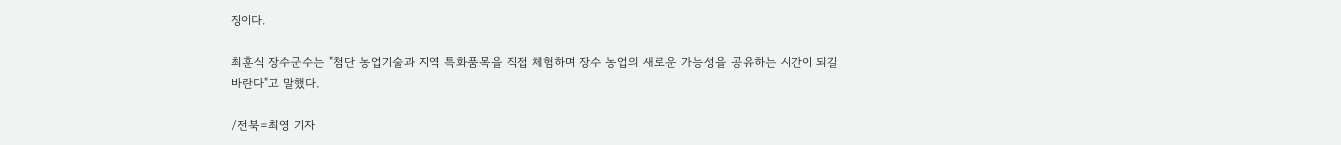징이다.

최훈식 장수군수는 "첨단 농업기술과 지역 특화품목을 직접 체험하며 장수 농업의 새로운 가능성을 공유하는 시간이 되길 바란다"고 말했다.

/전북=최영 기자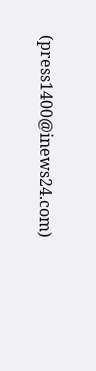(press1400@inews24.com)